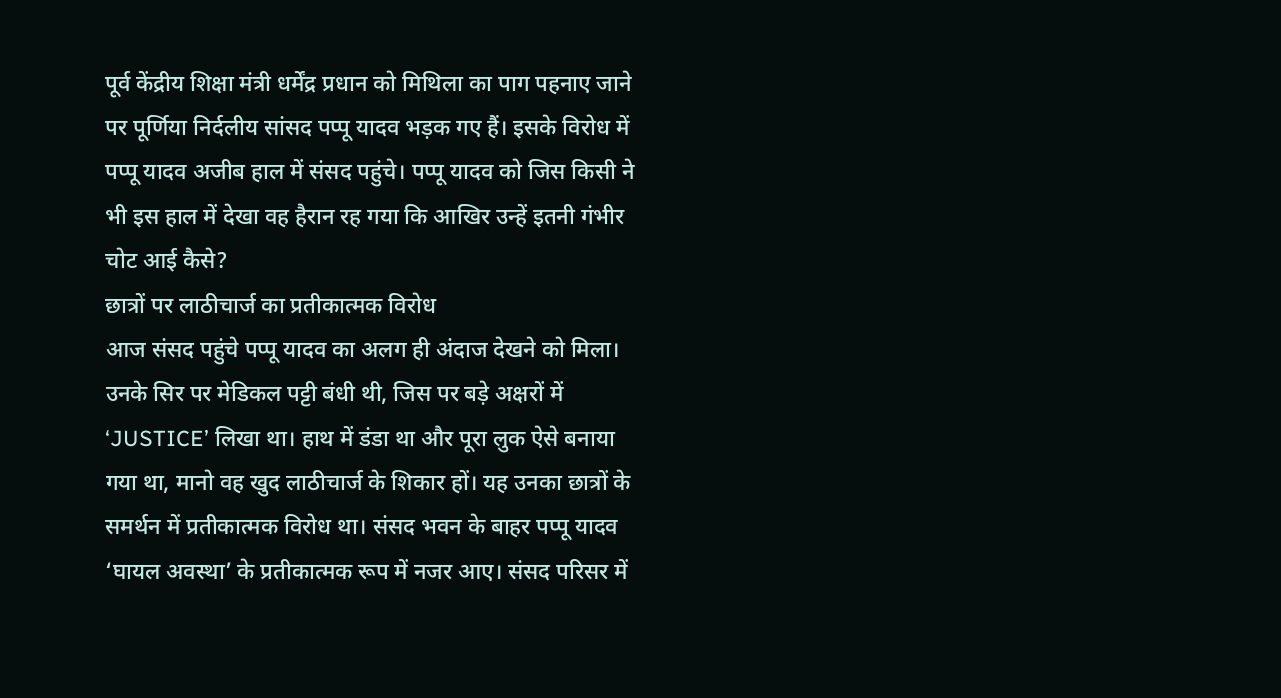पूर्व केंद्रीय शिक्षा मंत्री धर्मेंद्र प्रधान को मिथिला का पाग पहनाए जाने पर पूर्णिया निर्दलीय सांसद पप्पू यादव भड़क गए हैं। इसके विरोध में पप्पू यादव अजीब हाल में संसद पहुंचे। पप्पू यादव को जिस किसी ने भी इस हाल में देखा वह हैरान रह गया कि आखिर उन्हें इतनी गंभीर चोट आई कैसे?
छात्रों पर लाठीचार्ज का प्रतीकात्मक विरोध
आज संसद पहुंचे पप्पू यादव का अलग ही अंदाज देखने को मिला। उनके सिर पर मेडिकल पट्टी बंधी थी, जिस पर बड़े अक्षरों में ‘JUSTICE’ लिखा था। हाथ में डंडा था और पूरा लुक ऐसे बनाया गया था, मानो वह खुद लाठीचार्ज के शिकार हों। यह उनका छात्रों के समर्थन में प्रतीकात्मक विरोध था। संसद भवन के बाहर पप्पू यादव ‘घायल अवस्था’ के प्रतीकात्मक रूप में नजर आए। संसद परिसर में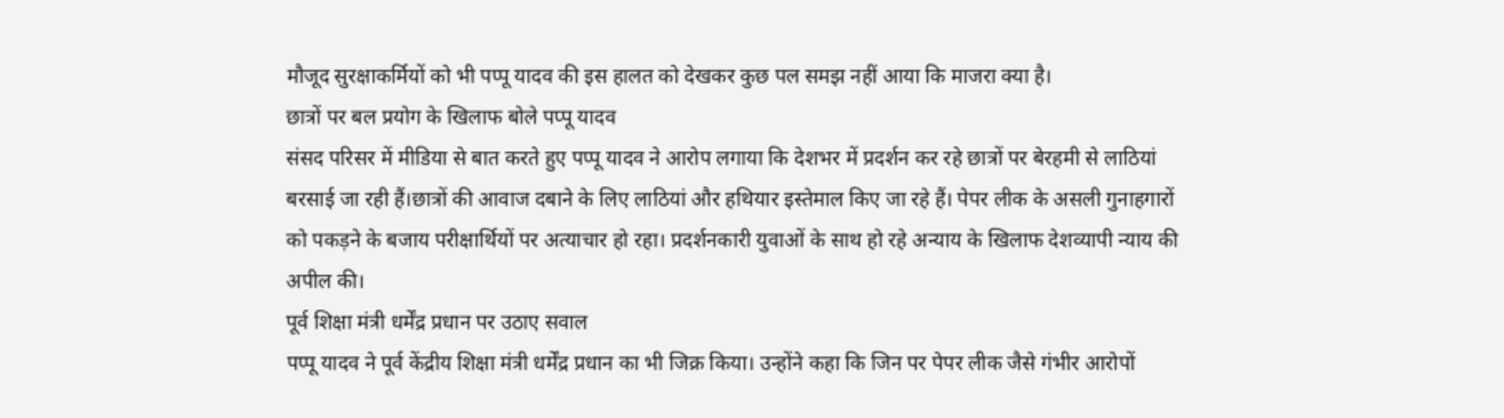मौजूद सुरक्षाकर्मियों को भी पप्पू यादव की इस हालत को देखकर कुछ पल समझ नहीं आया कि माजरा क्या है।
छात्रों पर बल प्रयोग के खिलाफ बोले पप्पू यादव
संसद परिसर में मीडिया से बात करते हुए पप्पू यादव ने आरोप लगाया कि देशभर में प्रदर्शन कर रहे छात्रों पर बेरहमी से लाठियां बरसाई जा रही हैं।छात्रों की आवाज दबाने के लिए लाठियां और हथियार इस्तेमाल किए जा रहे हैं। पेपर लीक के असली गुनाहगारों को पकड़ने के बजाय परीक्षार्थियों पर अत्याचार हो रहा। प्रदर्शनकारी युवाओं के साथ हो रहे अन्याय के खिलाफ देशव्यापी न्याय की अपील की।
पूर्व शिक्षा मंत्री धर्मेंद्र प्रधान पर उठाए सवाल
पप्पू यादव ने पूर्व केंद्रीय शिक्षा मंत्री धर्मेंद्र प्रधान का भी जिक्र किया। उन्होंने कहा कि जिन पर पेपर लीक जैसे गंभीर आरोपों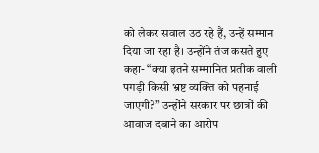को लेकर सवाल उठ रहे हैं, उन्हें सम्मान दिया जा रहा है। उन्होंने तंज कसते हुए कहा- “क्या इतने सम्मानित प्रतीक वाली पगड़ी किसी भ्रष्ट व्यक्ति को पहनाई जाएगी?” उन्होंने सरकार पर छात्रों की आवाज दबाने का आरोप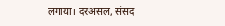लगाया। दरअसल, संसद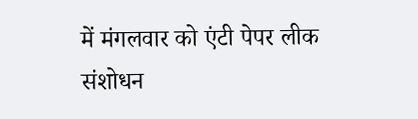में मंगलवार को एंटी पेपर लीक संशोधन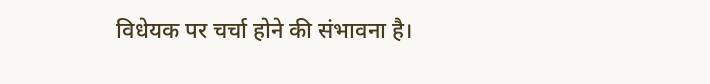विधेयक पर चर्चा होने की संभावना है।